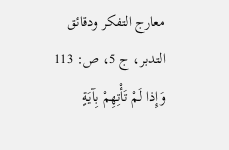معارج التفكر ودقائق التدبر، ج 5، ص: 113
وَإِذا لَمْ تَأْتِهِمْ بِآيَةٍ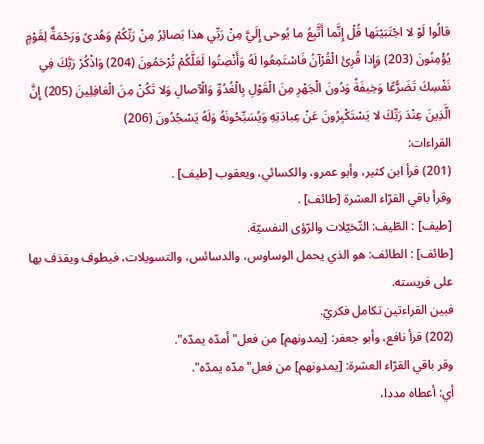قالُوا لَوْ لا اجْتَبَيْتَها قُلْ إِنَّما أَتَّبِعُ ما يُوحى إِلَيَّ مِنْ رَبِّي هذا بَصائِرُ مِنْ رَبِّكُمْ وَهُدىً وَرَحْمَةٌ لِقَوْمٍ يُؤْمِنُونَ (203) وَإِذا قُرِئَ الْقُرْآنُ فَاسْتَمِعُوا لَهُ وَأَنْصِتُوا لَعَلَّكُمْ تُرْحَمُونَ (204) وَاذْكُرْ رَبَّكَ فِي نَفْسِكَ تَضَرُّعًا وَخِيفَةً وَدُونَ الْجَهْرِ مِنَ الْقَوْلِ بِالْغُدُوِّ وَالْآصالِ وَلا تَكُنْ مِنَ الْغافِلِينَ (205) إِنَّ الَّذِينَ عِنْدَ رَبِّكَ لا يَسْتَكْبِرُونَ عَنْ عِبادَتِهِ وَيُسَبِّحُونَهُ وَلَهُ يَسْجُدُونَ (206)
القراءات:
(201) قرأ ابن كثير، وأبو عمرو، والكسائي، ويعقوب [طيف] .
وقرأ باقي القرّاء العشرة [طائف] .
[طيف] : الطّيف: التّخيّلات والرّؤى النفسيّة.
[طائف] : الطائف: هو الذي يحمل الوساوس، والدسائس، والتسويلات، فيطوف ويقذف بها على فريسته.
فبين القراءتين تكامل فكريّ.
(202) قرأ نافع، وأبو جعفر: [يمدونهم] من فعل"أمدّه يمدّه".
وقر باقي القرّاء العشرة: [يمدونهم] من فعل"مدّه يمدّه".
أي: أعطاه مددا،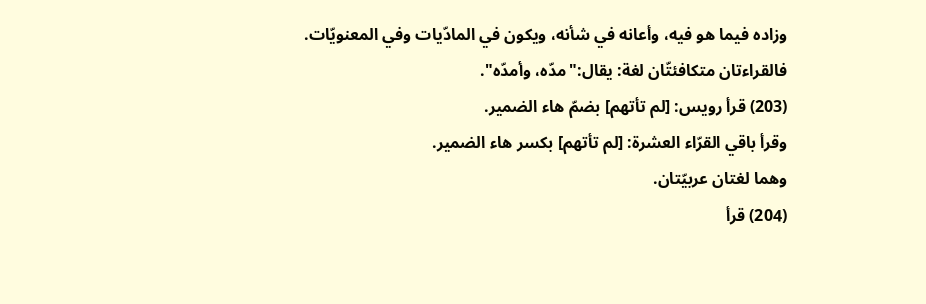وزاده فيما هو فيه، وأعانه في شأنه، ويكون في المادّيات وفي المعنويّات.
فالقراءتان متكافئتّان لغة: يقال:"مدّه، وأمدّه".
(203) قرأ رويس: [لم تأتهم] بضمّ هاء الضمير.
وقرأ باقي القرّاء العشرة: [لم تأتهم] بكسر هاء الضمير.
وهما لغتان عربيّتان.
(204) قرأ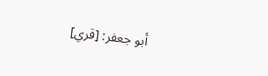أبو جعفر: [قري]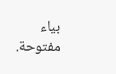بياء مفتوحة.